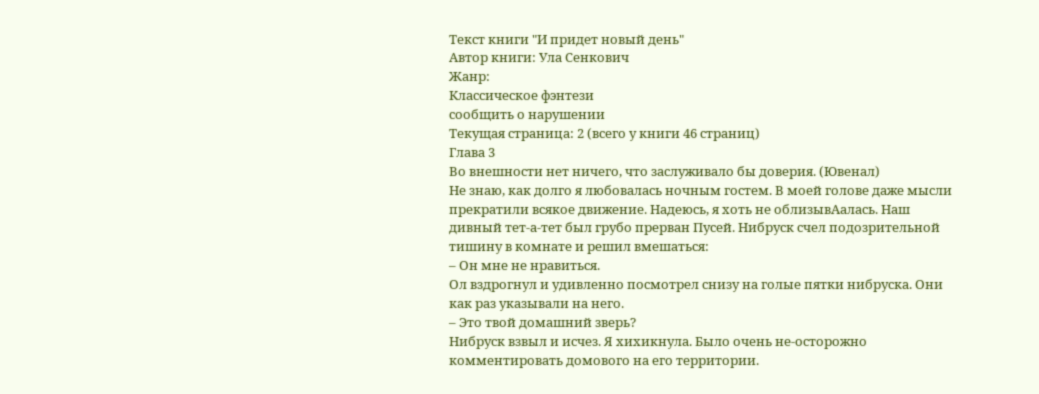Текст книги "И придет новый день"
Автор книги: Ула Сенкович
Жанр:
Классическое фэнтези
сообщить о нарушении
Текущая страница: 2 (всего у книги 46 страниц)
Глава 3
Во внешности нет ничего, что заслуживало бы доверия. (Ювенал)
Не знаю, как долго я любовалась ночным гостем. В моей голове даже мысли прекратили всякое движение. Надеюсь, я хоть не облизывAалась. Наш дивный тет-а-тет был грубо прерван Пусей. Нибруск счел подозрительной тишину в комнате и решил вмешаться:
– Он мне не нравиться.
Ол вздрогнул и удивленно посмотрел снизу на голые пятки нибруска. Они как раз указывали на него.
– Это твой домашний зверь?
Нибруск взвыл и исчез. Я хихикнула. Было очень не-осторожно комментировать домового на его территории.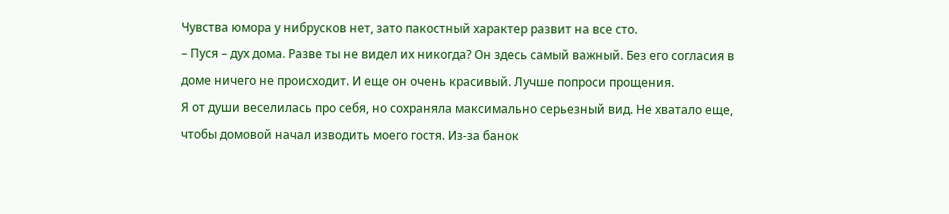Чувства юмора у нибрусков нет, зато пакостный характер развит на все сто.
– Пуся – дух дома. Разве ты не видел их никогда? Он здесь самый важный. Без его согласия в доме ничего не происходит. И еще он очень красивый. Лучше попроси прощения.
Я от души веселилась про себя, но сохраняла максимально серьезный вид. Не хватало еще, чтобы домовой начал изводить моего гостя. Из-за банок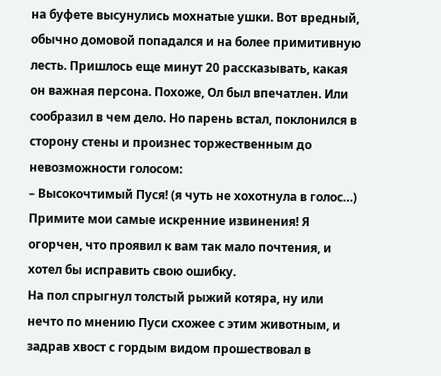на буфете высунулись мохнатые ушки. Вот вредный, обычно домовой попадался и на более примитивную лесть. Пришлось еще минут 20 рассказывать, какая он важная персона. Похоже, Ол был впечатлен. Или сообразил в чем дело. Но парень встал, поклонился в сторону стены и произнес торжественным до невозможности голосом:
– Высокочтимый Пуся! (я чуть не хохотнула в голос…) Примите мои самые искренние извинения! Я огорчен, что проявил к вам так мало почтения, и хотел бы исправить свою ошибку.
На пол спрыгнул толстый рыжий котяра, ну или нечто по мнению Пуси схожее с этим животным, и задрав хвост с гордым видом прошествовал в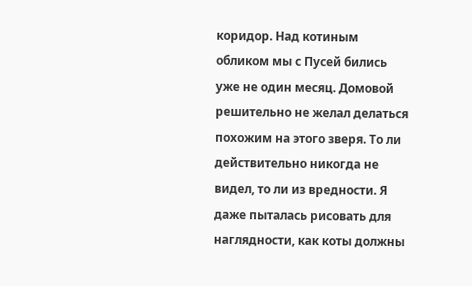коридор. Над котиным обликом мы с Пусей бились уже не один месяц. Домовой решительно не желал делаться похожим на этого зверя. То ли действительно никогда не видел, то ли из вредности. Я даже пыталась рисовать для наглядности, как коты должны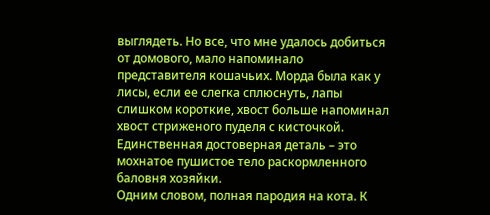выглядеть. Но все, что мне удалось добиться от домового, мало напоминало представителя кошачьих. Морда была как у лисы, если ее слегка сплюснуть, лапы слишком короткие, хвост больше напоминал хвост стриженого пуделя с кисточкой. Единственная достоверная деталь – это мохнатое пушистое тело раскормленного баловня хозяйки.
Одним словом, полная пародия на кота. К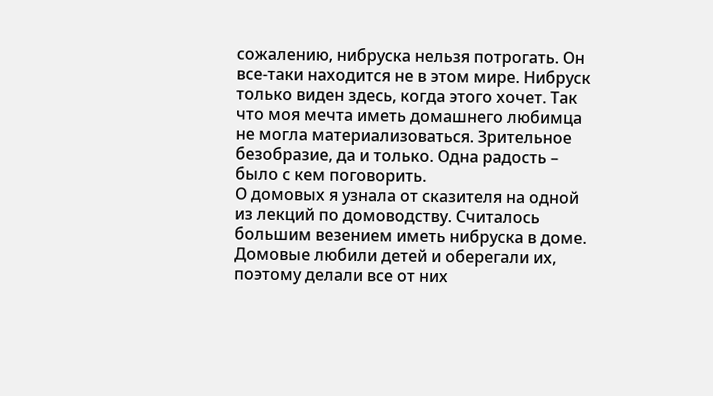сожалению, нибруска нельзя потрогать. Он все-таки находится не в этом мире. Нибруск только виден здесь, когда этого хочет. Так что моя мечта иметь домашнего любимца не могла материализоваться. Зрительное безобразие, да и только. Одна радость – было с кем поговорить.
О домовых я узнала от сказителя на одной из лекций по домоводству. Считалось большим везением иметь нибруска в доме. Домовые любили детей и оберегали их, поэтому делали все от них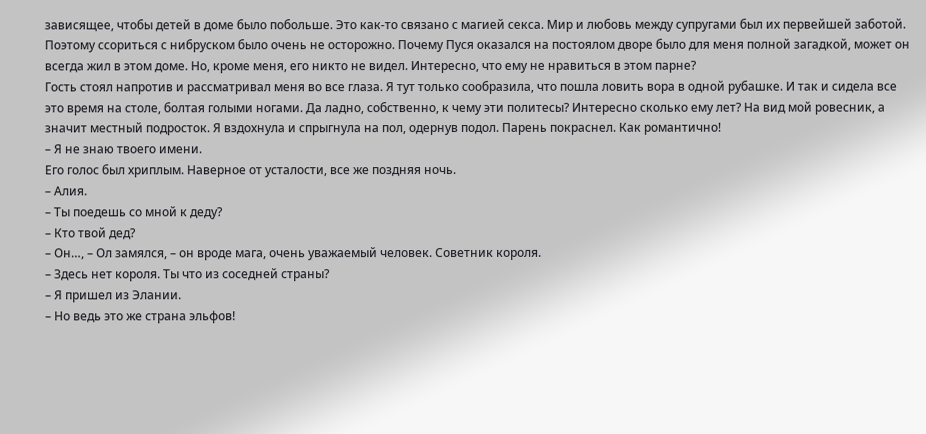зависящее, чтобы детей в доме было побольше. Это как-то связано с магией секса. Мир и любовь между супругами был их первейшей заботой. Поэтому ссориться с нибруском было очень не осторожно. Почему Пуся оказался на постоялом дворе было для меня полной загадкой, может он всегда жил в этом доме. Но, кроме меня, его никто не видел. Интересно, что ему не нравиться в этом парне?
Гость стоял напротив и рассматривал меня во все глаза. Я тут только сообразила, что пошла ловить вора в одной рубашке. И так и сидела все это время на столе, болтая голыми ногами. Да ладно, собственно, к чему эти политесы? Интересно сколько ему лет? На вид мой ровесник, а значит местный подросток. Я вздохнула и спрыгнула на пол, одернув подол. Парень покраснел. Как романтично!
– Я не знаю твоего имени.
Его голос был хриплым. Наверное от усталости, все же поздняя ночь.
– Алия.
– Ты поедешь со мной к деду?
– Кто твой дед?
– Он…, – Ол замялся, – он вроде мага, очень уважаемый человек. Советник короля.
– Здесь нет короля. Ты что из соседней страны?
– Я пришел из Элании.
– Но ведь это же страна эльфов!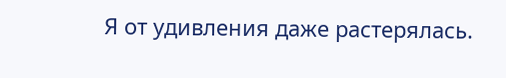Я от удивления даже растерялась.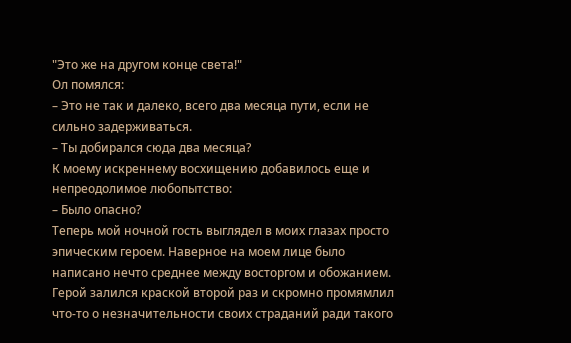"Это же на другом конце света!"
Ол помялся:
– Это не так и далеко, всего два месяца пути, если не сильно задерживаться.
– Ты добирался сюда два месяца?
К моему искреннему восхищению добавилось еще и непреодолимое любопытство:
– Было опасно?
Теперь мой ночной гость выглядел в моих глазах просто эпическим героем. Наверное на моем лице было написано нечто среднее между восторгом и обожанием. Герой залился краской второй раз и скромно промямлил что-то о незначительности своих страданий ради такого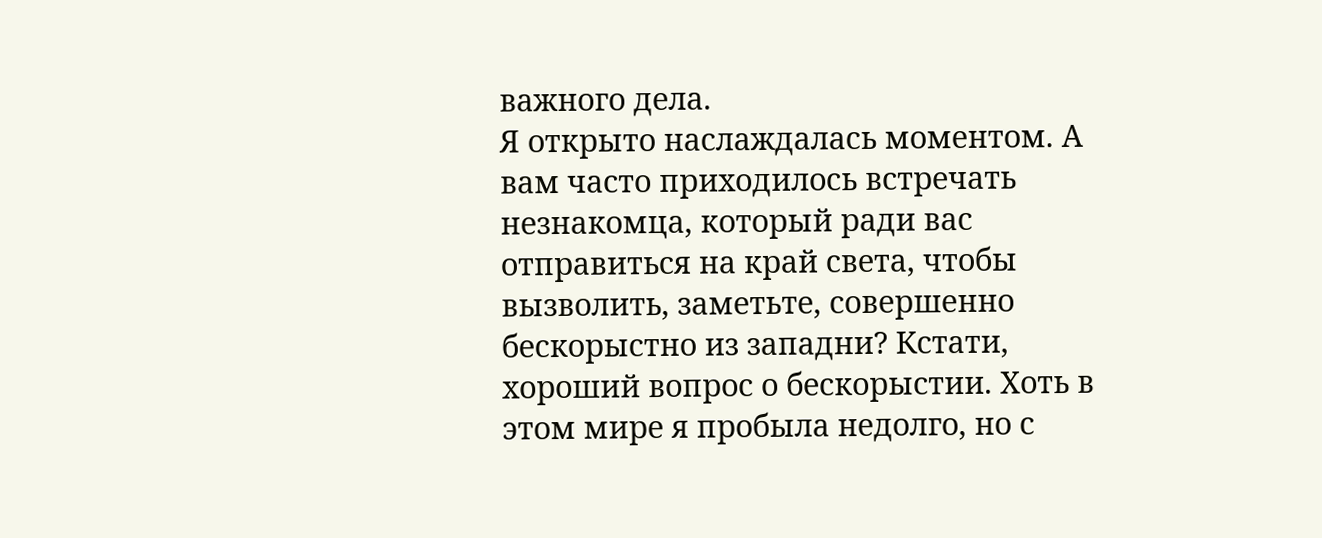важного дела.
Я открыто наслаждалась моментом. А вам часто приходилось встречать незнакомца, который ради вас отправиться на край света, чтобы вызволить, заметьте, совершенно бескорыстно из западни? Кстати, хороший вопрос о бескорыстии. Хоть в этом мире я пробыла недолго, но с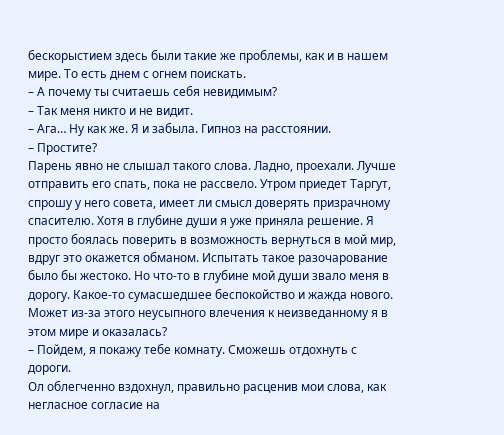бескорыстием здесь были такие же проблемы, как и в нашем мире. То есть днем с огнем поискать.
– А почему ты считаешь себя невидимым?
– Так меня никто и не видит.
– Ага… Ну как же. Я и забыла. Гипноз на расстоянии.
– Простите?
Парень явно не слышал такого слова. Ладно, проехали. Лучше отправить его спать, пока не рассвело. Утром приедет Таргут, спрошу у него совета, имеет ли смысл доверять призрачному спасителю. Хотя в глубине души я уже приняла решение. Я просто боялась поверить в возможность вернуться в мой мир, вдруг это окажется обманом. Испытать такое разочарование было бы жестоко. Но что-то в глубине мой души звало меня в дорогу. Какое-то сумасшедшее беспокойство и жажда нового. Может из-за этого неусыпного влечения к неизведанному я в этом мире и оказалась?
– Пойдем, я покажу тебе комнату. Сможешь отдохнуть с дороги.
Ол облегченно вздохнул, правильно расценив мои слова, как негласное согласие на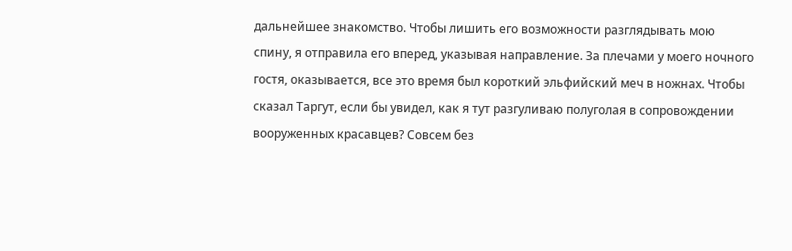дальнейшее знакомство. Чтобы лишить его возможности разглядывать мою спину, я отправила его вперед, указывая направление. За плечами у моего ночного гостя, оказывается, все это время был короткий эльфийский меч в ножнах. Чтобы сказал Таргут, если бы увидел, как я тут разгуливаю полуголая в сопровождении вооруженных красавцев? Совсем без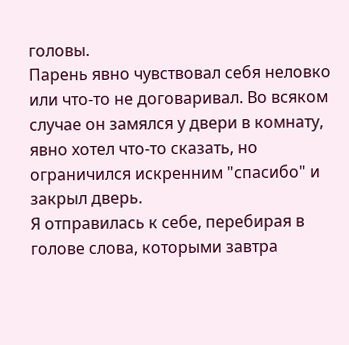головы.
Парень явно чувствовал себя неловко или что-то не договаривал. Во всяком случае он замялся у двери в комнату, явно хотел что-то сказать, но ограничился искренним "спасибо" и закрыл дверь.
Я отправилась к себе, перебирая в голове слова, которыми завтра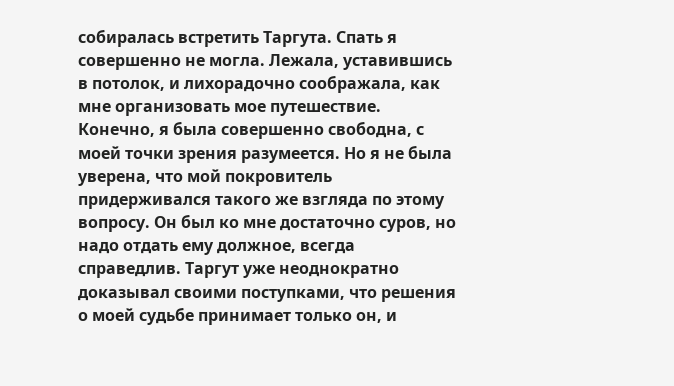собиралась встретить Таргута. Спать я совершенно не могла. Лежала, уставившись в потолок, и лихорадочно соображала, как мне организовать мое путешествие. Конечно, я была совершенно свободна, с моей точки зрения разумеется. Но я не была уверена, что мой покровитель придерживался такого же взгляда по этому вопросу. Он был ко мне достаточно суров, но надо отдать ему должное, всегда справедлив. Таргут уже неоднократно доказывал своими поступками, что решения о моей судьбе принимает только он, и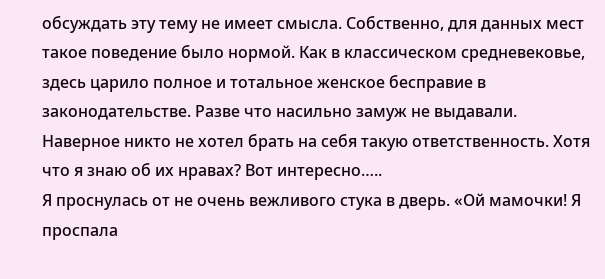обсуждать эту тему не имеет смысла. Собственно, для данных мест такое поведение было нормой. Как в классическом средневековье, здесь царило полное и тотальное женское бесправие в законодательстве. Разве что насильно замуж не выдавали. Наверное никто не хотел брать на себя такую ответственность. Хотя что я знаю об их нравах? Вот интересно…..
Я проснулась от не очень вежливого стука в дверь. «Ой мамочки! Я проспала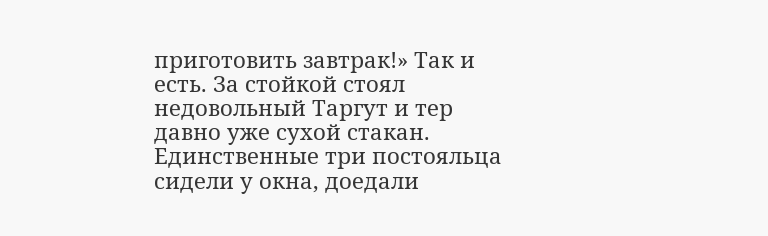приготовить завтрак!» Так и есть. За стойкой стоял недовольный Таргут и тер давно уже сухой стакан. Единственные три постояльца сидели у окна, доедали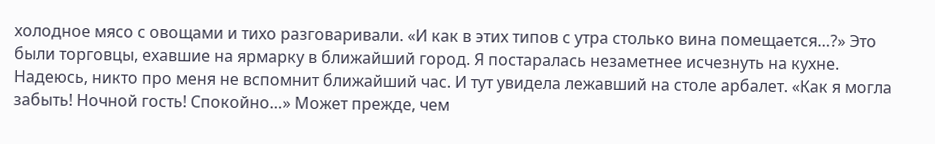холодное мясо с овощами и тихо разговаривали. «И как в этих типов с утра столько вина помещается…?» Это были торговцы, ехавшие на ярмарку в ближайший город. Я постаралась незаметнее исчезнуть на кухне. Надеюсь, никто про меня не вспомнит ближайший час. И тут увидела лежавший на столе арбалет. «Как я могла забыть! Ночной гость! Спокойно…» Может прежде, чем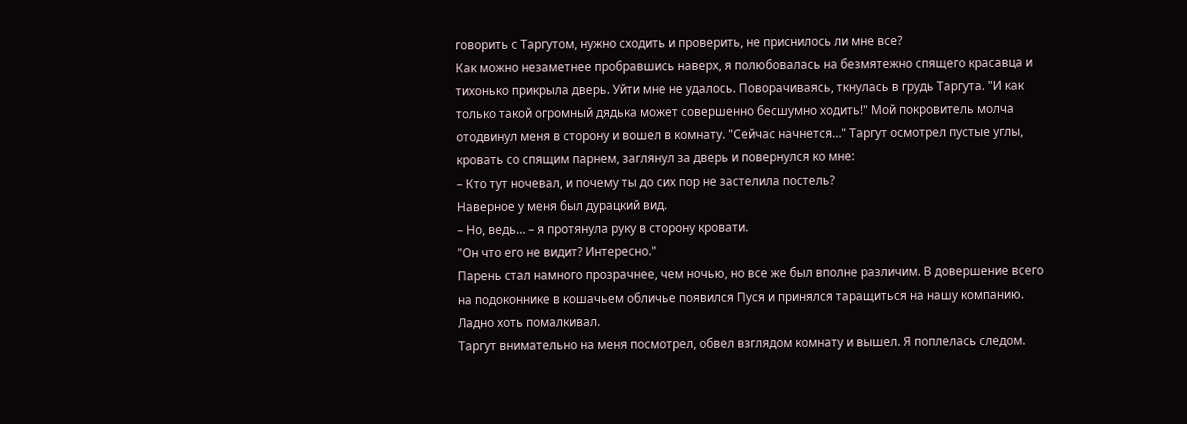говорить с Таргутом, нужно сходить и проверить, не приснилось ли мне все?
Как можно незаметнее пробравшись наверх, я полюбовалась на безмятежно спящего красавца и тихонько прикрыла дверь. Уйти мне не удалось. Поворачиваясь, ткнулась в грудь Таргута. "И как только такой огромный дядька может совершенно бесшумно ходить!" Мой покровитель молча отодвинул меня в сторону и вошел в комнату. "Сейчас начнется…" Таргут осмотрел пустые углы, кровать со спящим парнем, заглянул за дверь и повернулся ко мне:
– Кто тут ночевал, и почему ты до сих пор не застелила постель?
Наверное у меня был дурацкий вид.
– Но, ведь… – я протянула руку в сторону кровати.
"Он что его не видит? Интересно."
Парень стал намного прозрачнее, чем ночью, но все же был вполне различим. В довершение всего на подоконнике в кошачьем обличье появился Пуся и принялся таращиться на нашу компанию. Ладно хоть помалкивал.
Таргут внимательно на меня посмотрел, обвел взглядом комнату и вышел. Я поплелась следом.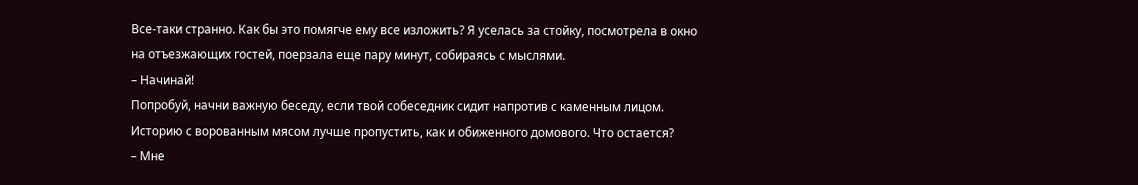Все-таки странно. Как бы это помягче ему все изложить? Я уселась за стойку, посмотрела в окно на отъезжающих гостей, поерзала еще пару минут, собираясь с мыслями.
– Начинай!
Попробуй, начни важную беседу, если твой собеседник сидит напротив с каменным лицом. Историю с ворованным мясом лучше пропустить, как и обиженного домового. Что остается?
– Мне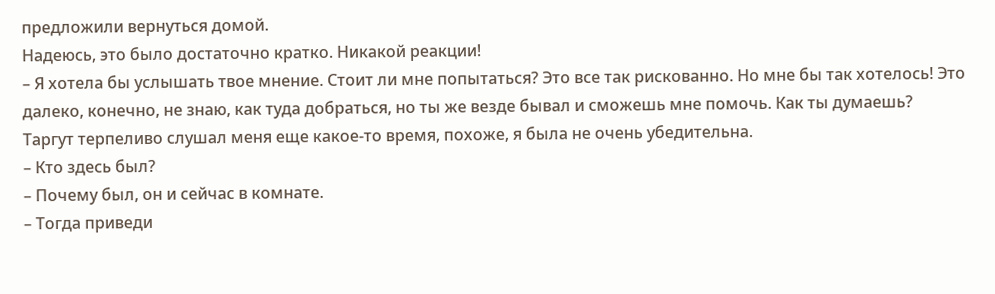предложили вернуться домой.
Надеюсь, это было достаточно кратко. Никакой реакции!
– Я хотела бы услышать твое мнение. Стоит ли мне попытаться? Это все так рискованно. Но мне бы так хотелось! Это далеко, конечно, не знаю, как туда добраться, но ты же везде бывал и сможешь мне помочь. Как ты думаешь?
Таргут терпеливо слушал меня еще какое-то время, похоже, я была не очень убедительна.
– Кто здесь был?
– Почему был, он и сейчас в комнате.
– Тогда приведи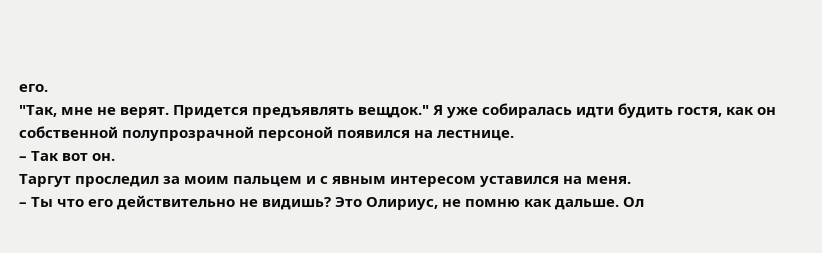его.
"Так, мне не верят. Придется предъявлять вещдок." Я уже собиралась идти будить гостя, как он собственной полупрозрачной персоной появился на лестнице.
– Так вот он.
Таргут проследил за моим пальцем и с явным интересом уставился на меня.
– Ты что его действительно не видишь? Это Олириус, не помню как дальше. Ол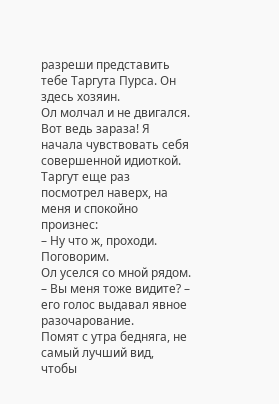разреши представить тебе Таргута Пурса. Он здесь хозяин.
Ол молчал и не двигался. Вот ведь зараза! Я начала чувствовать себя совершенной идиоткой. Таргут еще раз посмотрел наверх, на меня и спокойно произнес:
– Ну что ж, проходи. Поговорим.
Ол уселся со мной рядом.
– Вы меня тоже видите? – его голос выдавал явное разочарование.
Помят с утра бедняга, не самый лучший вид, чтобы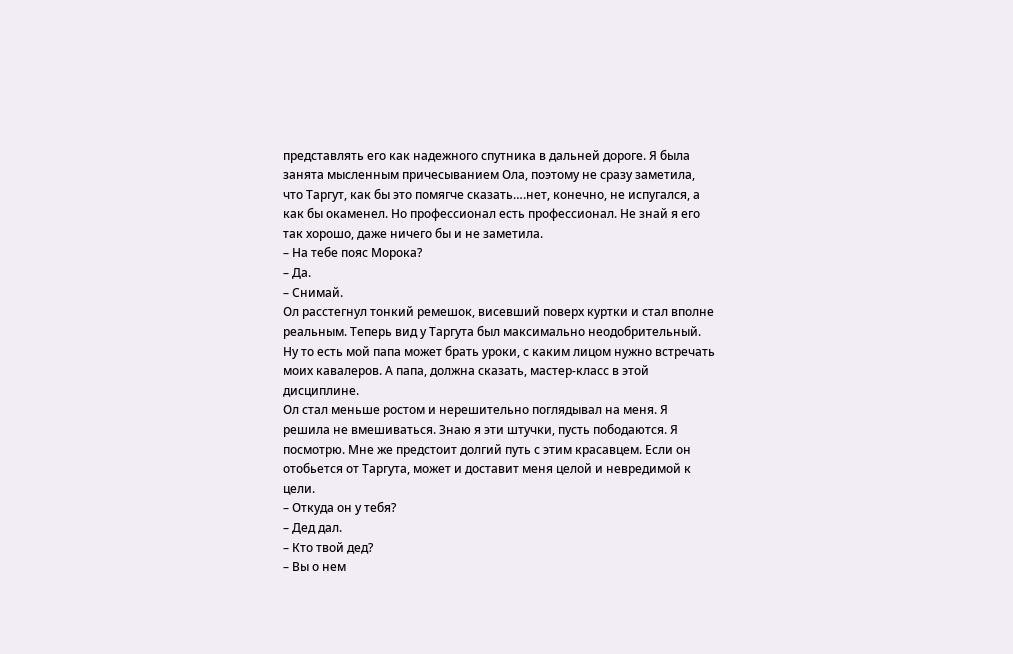представлять его как надежного спутника в дальней дороге. Я была занята мысленным причесыванием Ола, поэтому не сразу заметила, что Таргут, как бы это помягче сказать….нет, конечно, не испугался, а как бы окаменел. Но профессионал есть профессионал. Не знай я его так хорошо, даже ничего бы и не заметила.
– На тебе пояс Морока?
– Да.
– Снимай.
Ол расстегнул тонкий ремешок, висевший поверх куртки и стал вполне реальным. Теперь вид у Таргута был максимально неодобрительный. Ну то есть мой папа может брать уроки, с каким лицом нужно встречать моих кавалеров. А папа, должна сказать, мастер-класс в этой дисциплине.
Ол стал меньше ростом и нерешительно поглядывал на меня. Я решила не вмешиваться. Знаю я эти штучки, пусть пободаются. Я посмотрю. Мне же предстоит долгий путь с этим красавцем. Если он отобьется от Таргута, может и доставит меня целой и невредимой к цели.
– Откуда он у тебя?
– Дед дал.
– Кто твой дед?
– Вы о нем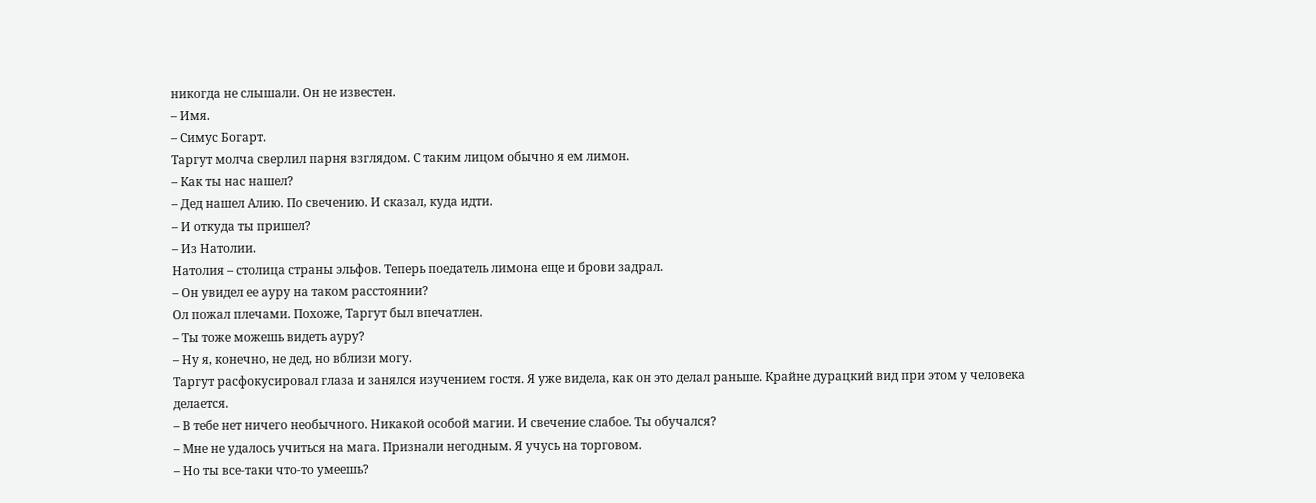никогда не слышали. Он не известен.
– Имя.
– Симус Богарт.
Таргут молча сверлил парня взглядом. С таким лицом обычно я ем лимон.
– Как ты нас нашел?
– Дед нашел Алию. По свечению. И сказал, куда идти.
– И откуда ты пришел?
– Из Натолии.
Натолия – столица страны эльфов. Теперь поедатель лимона еще и брови задрал.
– Он увидел ее ауру на таком расстоянии?
Ол пожал плечами. Похоже, Таргут был впечатлен.
– Ты тоже можешь видеть ауру?
– Ну я, конечно, не дед, но вблизи могу.
Таргут расфокусировал глаза и занялся изучением гостя. Я уже видела, как он это делал раньше. Крайне дурацкий вид при этом у человека делается.
– В тебе нет ничего необычного. Никакой особой магии. И свечение слабое. Ты обучался?
– Мне не удалось учиться на мага. Признали негодным. Я учусь на торговом.
– Но ты все-таки что-то умеешь?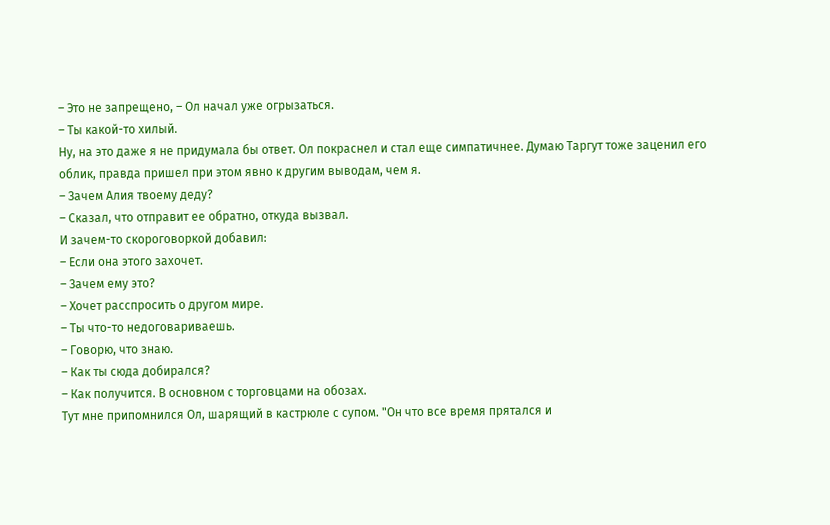– Это не запрещено, – Ол начал уже огрызаться.
– Ты какой-то хилый.
Ну, на это даже я не придумала бы ответ. Ол покраснел и стал еще симпатичнее. Думаю Таргут тоже заценил его облик, правда пришел при этом явно к другим выводам, чем я.
– Зачем Алия твоему деду?
– Сказал, что отправит ее обратно, откуда вызвал.
И зачем-то скороговоркой добавил:
– Если она этого захочет.
– Зачем ему это?
– Хочет расспросить о другом мире.
– Ты что-то недоговариваешь.
– Говорю, что знаю.
– Как ты сюда добирался?
– Как получится. В основном с торговцами на обозах.
Тут мне припомнился Ол, шарящий в кастрюле с супом. "Он что все время прятался и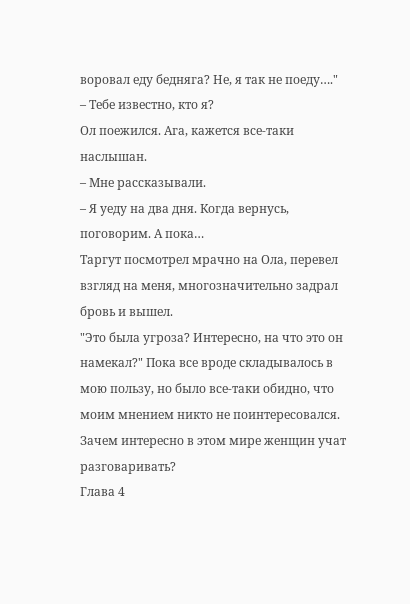воровал еду бедняга? Не, я так не поеду…."
– Тебе известно, кто я?
Ол поежился. Ага, кажется все-таки наслышан.
– Мне рассказывали.
– Я уеду на два дня. Когда вернусь, поговорим. А пока…
Таргут посмотрел мрачно на Ола, перевел взгляд на меня, многозначительно задрал бровь и вышел.
"Это была угроза? Интересно, на что это он намекал?" Пока все вроде складывалось в мою пользу, но было все-таки обидно, что моим мнением никто не поинтересовался. Зачем интересно в этом мире женщин учат разговаривать?
Глава 4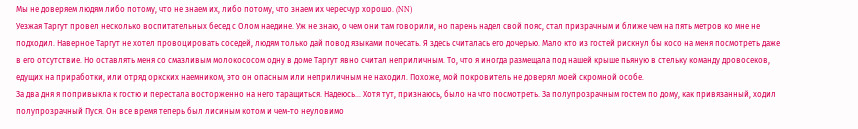Мы не доверяем людям либо потому, что не знаем их, либо потому, что знаем их чересчур хорошо. (NN)
Уезжая Таргут провел несколько воспитательных бесед с Олом наедине. Уж не знаю, о чем они там говорили, но парень надел свой пояс, стал призрачным и ближе чем на пять метров ко мне не подходил. Наверное Таргут не хотел провоцировать соседей, людям только дай повод языками почесать. Я здесь считалась его дочерью. Мало кто из гостей рискнул бы косо на меня посмотреть даже в его отсутствие. Но оставлять меня со смазливым молокососом одну в доме Таргут явно считал неприличным. То, что я иногда размещала под нашей крыше пьяную в стельку команду дровосеков, едущих на приработки, или отряд оркских наемником, это он опасным или неприличным не находил. Похоже, мой покровитель не доверял моей скромной особе.
За два дня я попривыкла к гостю и перестала восторженно на него таращиться. Надеюсь… Хотя тут, признаюсь, было на что посмотреть. За полупрозрачным гостем по дому, как привязанный, ходил полупрозрачный Пуся. Он все время теперь был лисиным котом и чем-то неуловимо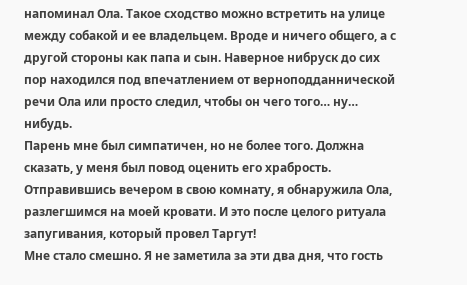напоминал Ола. Такое сходство можно встретить на улице между собакой и ее владельцем. Вроде и ничего общего, а с другой стороны как папа и сын. Наверное нибруск до сих пор находился под впечатлением от верноподданнической речи Ола или просто следил, чтобы он чего того… ну… нибудь.
Парень мне был симпатичен, но не более того. Должна сказать, у меня был повод оценить его храбрость. Отправившись вечером в свою комнату, я обнаружила Ола, разлегшимся на моей кровати. И это после целого ритуала запугивания, который провел Таргут!
Мне стало смешно. Я не заметила за эти два дня, что гость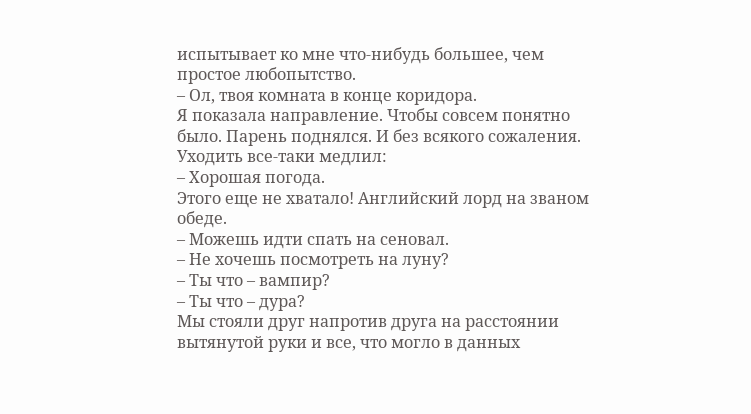испытывает ко мне что-нибудь большее, чем простое любопытство.
– Ол, твоя комната в конце коридора.
Я показала направление. Чтобы совсем понятно было. Парень поднялся. И без всякого сожаления. Уходить все-таки медлил:
– Хорошая погода.
Этого еще не хватало! Английский лорд на званом обеде.
– Можешь идти спать на сеновал.
– Не хочешь посмотреть на луну?
– Ты что – вампир?
– Ты что – дура?
Мы стояли друг напротив друга на расстоянии вытянутой руки и все, что могло в данных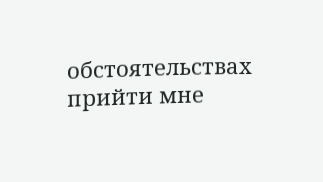обстоятельствах прийти мне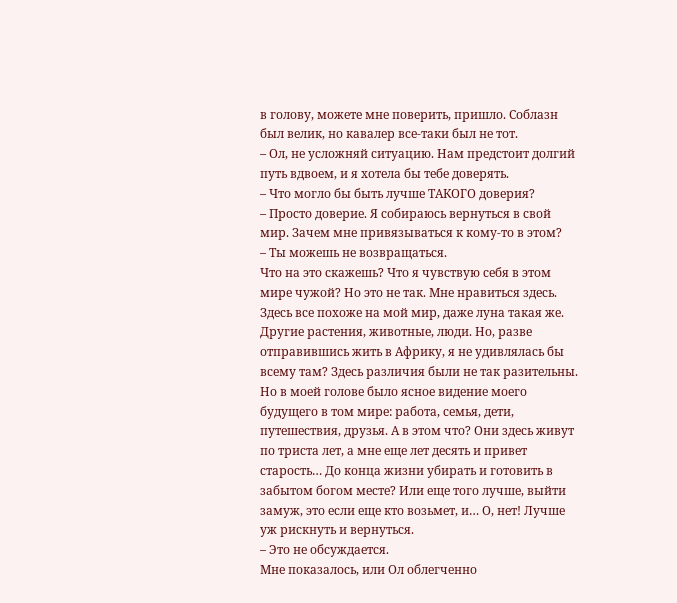в голову, можете мне поверить, пришло. Соблазн был велик, но кавалер все-таки был не тот.
– Ол, не усложняй ситуацию. Нам предстоит долгий путь вдвоем, и я хотела бы тебе доверять.
– Что могло бы быть лучше ТАКОГО доверия?
– Просто доверие. Я собираюсь вернуться в свой мир. Зачем мне привязываться к кому-то в этом?
– Ты можешь не возвращаться.
Что на это скажешь? Что я чувствую себя в этом мире чужой? Но это не так. Мне нравиться здесь. Здесь все похоже на мой мир, даже луна такая же. Другие растения, животные, люди. Но, разве отправившись жить в Африку, я не удивлялась бы всему там? Здесь различия были не так разительны. Но в моей голове было ясное видение моего будущего в том мире: работа, семья, дети, путешествия, друзья. А в этом что? Они здесь живут по триста лет, а мне еще лет десять и привет старость… До конца жизни убирать и готовить в забытом богом месте? Или еще того лучше, выйти замуж, это если еще кто возьмет, и… О, нет! Лучше уж рискнуть и вернуться.
– Это не обсуждается.
Мне показалось, или Ол облегченно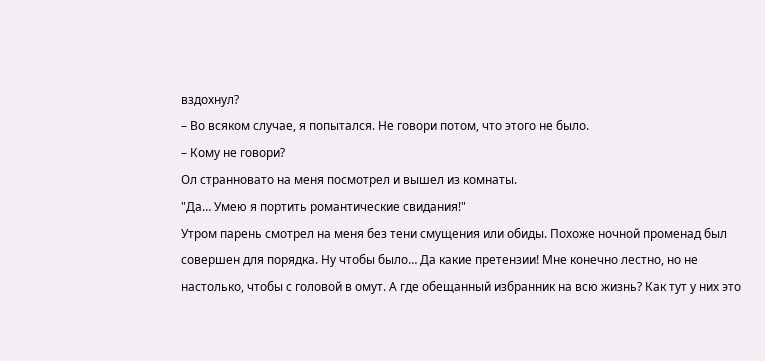вздохнул?
– Во всяком случае, я попытался. Не говори потом, что этого не было.
– Кому не говори?
Ол странновато на меня посмотрел и вышел из комнаты.
"Да… Умею я портить романтические свидания!"
Утром парень смотрел на меня без тени смущения или обиды. Похоже ночной променад был совершен для порядка. Ну чтобы было… Да какие претензии! Мне конечно лестно, но не настолько, чтобы с головой в омут. А где обещанный избранник на всю жизнь? Как тут у них это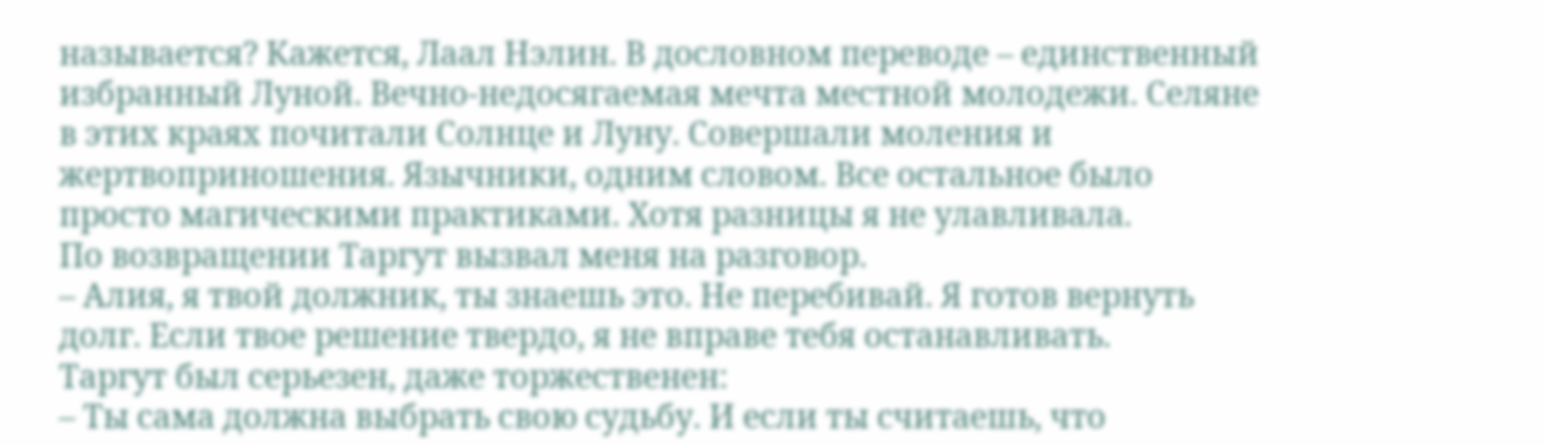называется? Кажется, Лаал Нэлин. В дословном переводе – единственный избранный Луной. Вечно-недосягаемая мечта местной молодежи. Селяне в этих краях почитали Солнце и Луну. Совершали моления и жертвоприношения. Язычники, одним словом. Все остальное было просто магическими практиками. Хотя разницы я не улавливала.
По возвращении Таргут вызвал меня на разговор.
– Алия, я твой должник, ты знаешь это. Не перебивай. Я готов вернуть долг. Если твое решение твердо, я не вправе тебя останавливать.
Таргут был серьезен, даже торжественен:
– Ты сама должна выбрать свою судьбу. И если ты считаешь, что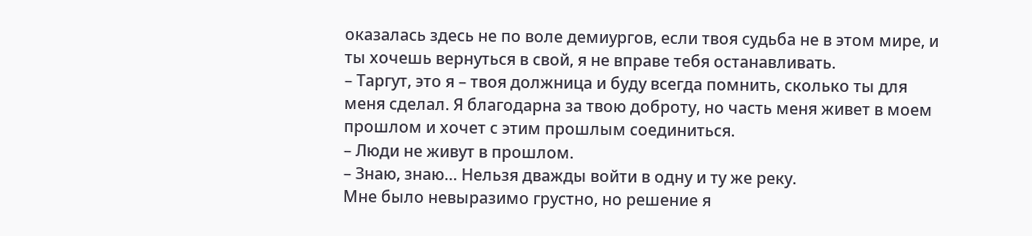оказалась здесь не по воле демиургов, если твоя судьба не в этом мире, и ты хочешь вернуться в свой, я не вправе тебя останавливать.
– Таргут, это я – твоя должница и буду всегда помнить, сколько ты для меня сделал. Я благодарна за твою доброту, но часть меня живет в моем прошлом и хочет с этим прошлым соединиться.
– Люди не живут в прошлом.
– Знаю, знаю… Нельзя дважды войти в одну и ту же реку.
Мне было невыразимо грустно, но решение я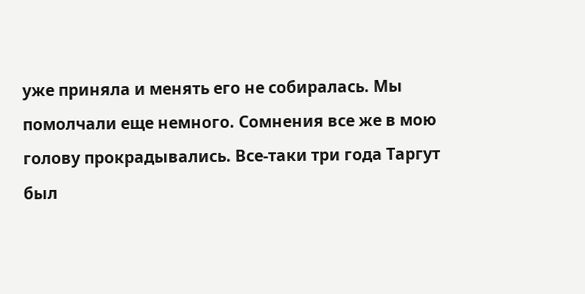уже приняла и менять его не собиралась. Мы помолчали еще немного. Сомнения все же в мою голову прокрадывались. Все-таки три года Таргут был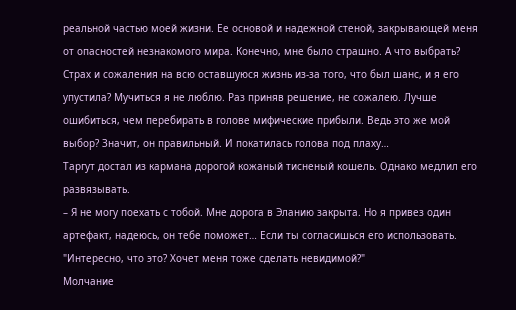реальной частью моей жизни. Ее основой и надежной стеной, закрывающей меня от опасностей незнакомого мира. Конечно, мне было страшно. А что выбрать? Страх и сожаления на всю оставшуюся жизнь из-за того, что был шанс, и я его упустила? Мучиться я не люблю. Раз приняв решение, не сожалею. Лучше ошибиться, чем перебирать в голове мифические прибыли. Ведь это же мой выбор? Значит, он правильный. И покатилась голова под плаху…
Таргут достал из кармана дорогой кожаный тисненый кошель. Однако медлил его развязывать.
– Я не могу поехать с тобой. Мне дорога в Эланию закрыта. Но я привез один артефакт, надеюсь, он тебе поможет… Если ты согласишься его использовать.
"Интересно, что это? Хочет меня тоже сделать невидимой?"
Молчание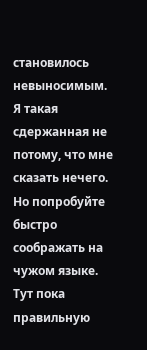становилось невыносимым. Я такая сдержанная не потому, что мне сказать нечего. Но попробуйте быстро соображать на чужом языке. Тут пока правильную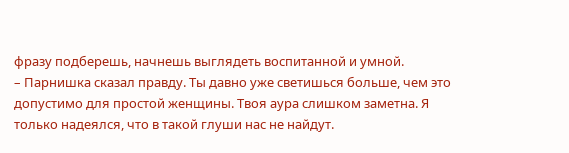фразу подберешь, начнешь выглядеть воспитанной и умной.
– Парнишка сказал правду. Ты давно уже светишься больше, чем это допустимо для простой женщины. Твоя аура слишком заметна. Я только надеялся, что в такой глуши нас не найдут.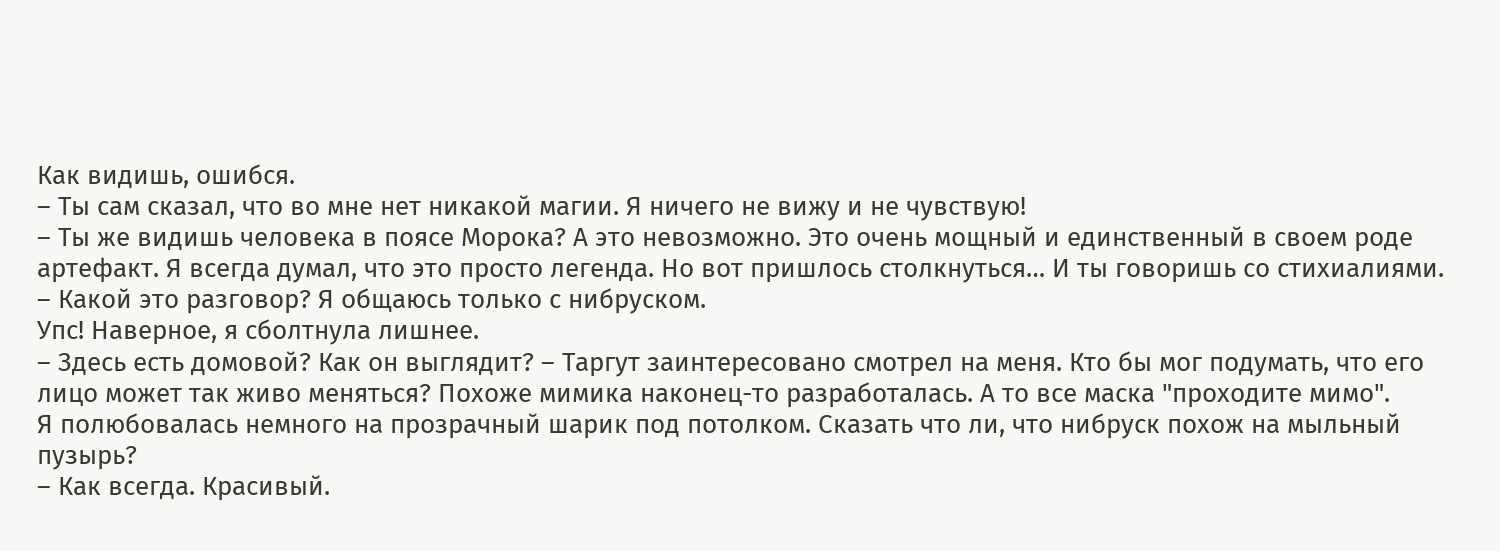Как видишь, ошибся.
– Ты сам сказал, что во мне нет никакой магии. Я ничего не вижу и не чувствую!
– Ты же видишь человека в поясе Морока? А это невозможно. Это очень мощный и единственный в своем роде артефакт. Я всегда думал, что это просто легенда. Но вот пришлось столкнуться… И ты говоришь со стихиалиями.
– Какой это разговор? Я общаюсь только с нибруском.
Упс! Наверное, я сболтнула лишнее.
– Здесь есть домовой? Как он выглядит? – Таргут заинтересовано смотрел на меня. Кто бы мог подумать, что его лицо может так живо меняться? Похоже мимика наконец-то разработалась. А то все маска "проходите мимо".
Я полюбовалась немного на прозрачный шарик под потолком. Сказать что ли, что нибруск похож на мыльный пузырь?
– Как всегда. Красивый.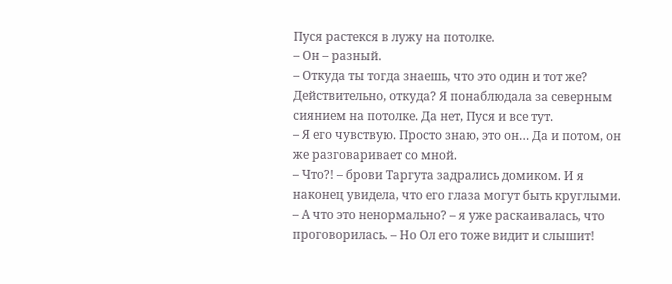Пуся растекся в лужу на потолке.
– Он – разный.
– Откуда ты тогда знаешь, что это один и тот же?
Действительно, откуда? Я понаблюдала за северным сиянием на потолке. Да нет, Пуся и все тут.
– Я его чувствую. Просто знаю, это он… Да и потом, он же разговаривает со мной.
– Что?! – брови Таргута задрались домиком. И я наконец увидела, что его глаза могут быть круглыми.
– А что это ненормально? – я уже раскаивалась, что проговорилась. – Но Ол его тоже видит и слышит!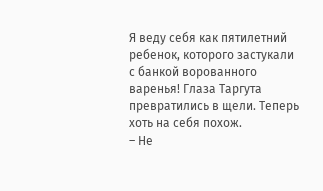Я веду себя как пятилетний ребенок, которого застукали с банкой ворованного варенья! Глаза Таргута превратились в щели. Теперь хоть на себя похож.
– Не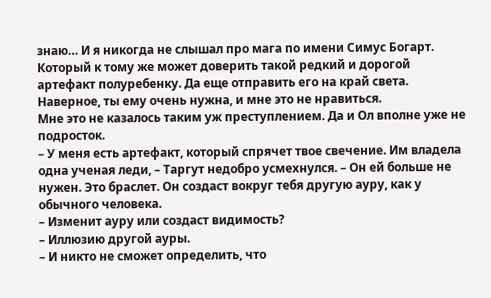знаю… И я никогда не слышал про мага по имени Симус Богарт. Который к тому же может доверить такой редкий и дорогой артефакт полуребенку. Да еще отправить его на край света. Наверное, ты ему очень нужна, и мне это не нравиться.
Мне это не казалось таким уж преступлением. Да и Ол вполне уже не подросток.
– У меня есть артефакт, который спрячет твое свечение. Им владела одна ученая леди, – Таргут недобро усмехнулся. – Он ей больше не нужен. Это браслет. Он создаст вокруг тебя другую ауру, как у обычного человека.
– Изменит ауру или создаст видимость?
– Иллюзию другой ауры.
– И никто не сможет определить, что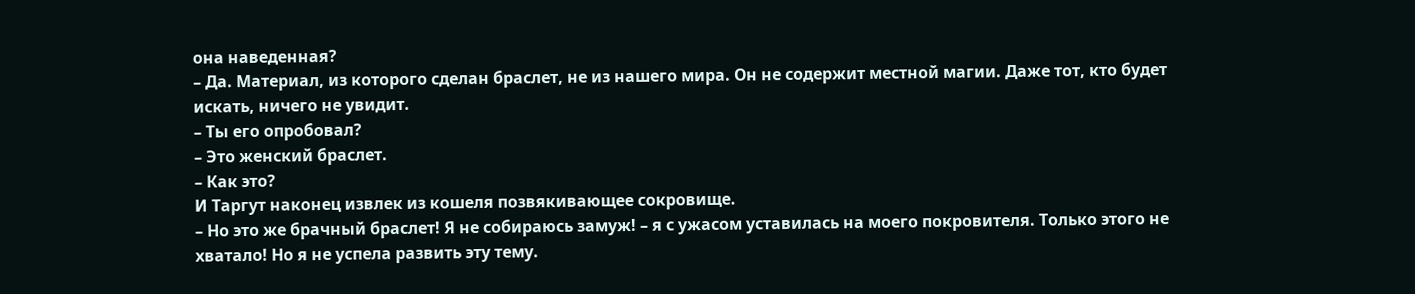она наведенная?
– Да. Материал, из которого сделан браслет, не из нашего мира. Он не содержит местной магии. Даже тот, кто будет искать, ничего не увидит.
– Ты его опробовал?
– Это женский браслет.
– Как это?
И Таргут наконец извлек из кошеля позвякивающее сокровище.
– Но это же брачный браслет! Я не собираюсь замуж! – я с ужасом уставилась на моего покровителя. Только этого не хватало! Но я не успела развить эту тему.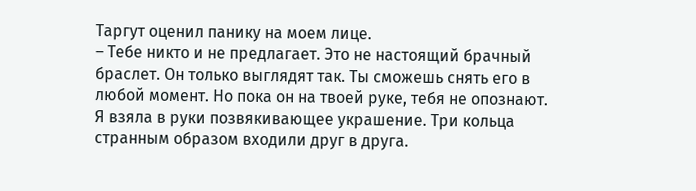Таргут оценил панику на моем лице.
– Тебе никто и не предлагает. Это не настоящий брачный браслет. Он только выглядят так. Ты сможешь снять его в любой момент. Но пока он на твоей руке, тебя не опознают.
Я взяла в руки позвякивающее украшение. Три кольца странным образом входили друг в друга.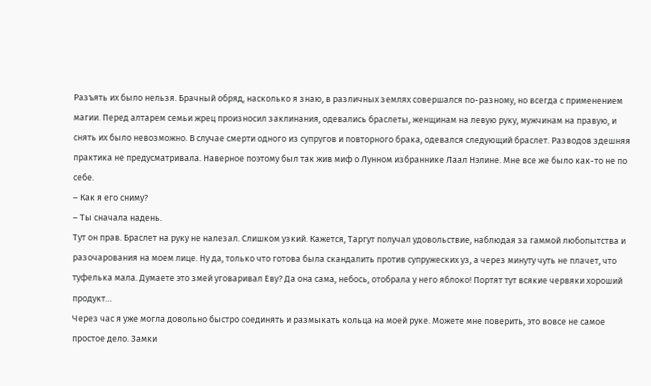Разъять их было нельзя. Брачный обряд, насколько я знаю, в различных землях совершался по-разному, но всегда с применением магии. Перед алтарем семьи жрец произносил заклинания, одевались браслеты, женщинам на левую руку, мужчинам на правую, и снять их было невозможно. В случае смерти одного из супругов и повторного брака, одевался следующий браслет. Разводов здешняя практика не предусматривала. Наверное поэтому был так жив миф о Лунном избраннике Лаал Нэлине. Мне все же было как-то не по себе.
– Как я его сниму?
– Ты сначала надень.
Тут он прав. Браслет на руку не налезал. Слишком узкий. Кажется, Таргут получал удовольствие, наблюдая за гаммой любопытства и разочарования на моем лице. Ну да, только что готова была скандалить против супружеских уз, а через минуту чуть не плачет, что туфелька мала. Думаете это змей уговаривал Еву? Да она сама, небось, отобрала у него яблоко! Портят тут всякие червяки хороший продукт…
Через час я уже могла довольно быстро соединять и размыкать кольца на моей руке. Можете мне поверить, это вовсе не самое простое дело. Замки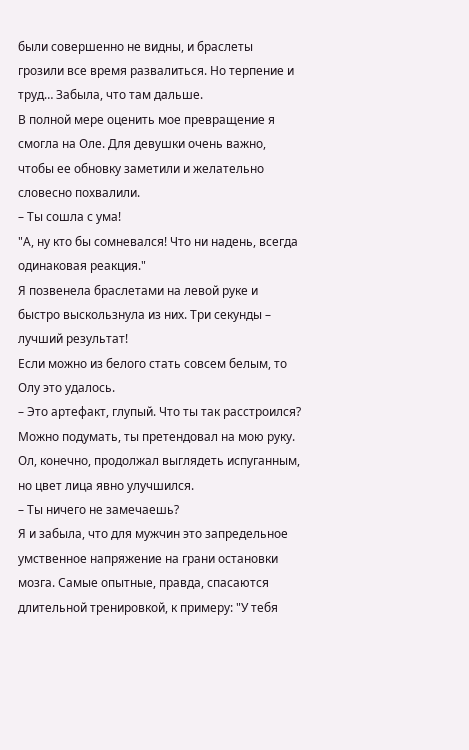были совершенно не видны, и браслеты грозили все время развалиться. Но терпение и труд… Забыла, что там дальше.
В полной мере оценить мое превращение я смогла на Оле. Для девушки очень важно, чтобы ее обновку заметили и желательно словесно похвалили.
– Ты сошла с ума!
"А, ну кто бы сомневался! Что ни надень, всегда одинаковая реакция."
Я позвенела браслетами на левой руке и быстро выскользнула из них. Три секунды – лучший результат!
Если можно из белого стать совсем белым, то Олу это удалось.
– Это артефакт, глупый. Что ты так расстроился? Можно подумать, ты претендовал на мою руку.
Ол, конечно, продолжал выглядеть испуганным, но цвет лица явно улучшился.
– Ты ничего не замечаешь?
Я и забыла, что для мужчин это запредельное умственное напряжение на грани остановки мозга. Самые опытные, правда, спасаются длительной тренировкой, к примеру: "У тебя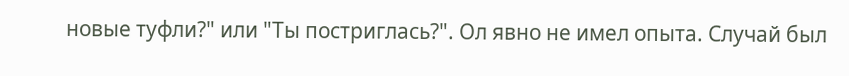новые туфли?" или "Ты постриглась?". Ол явно не имел опыта. Случай был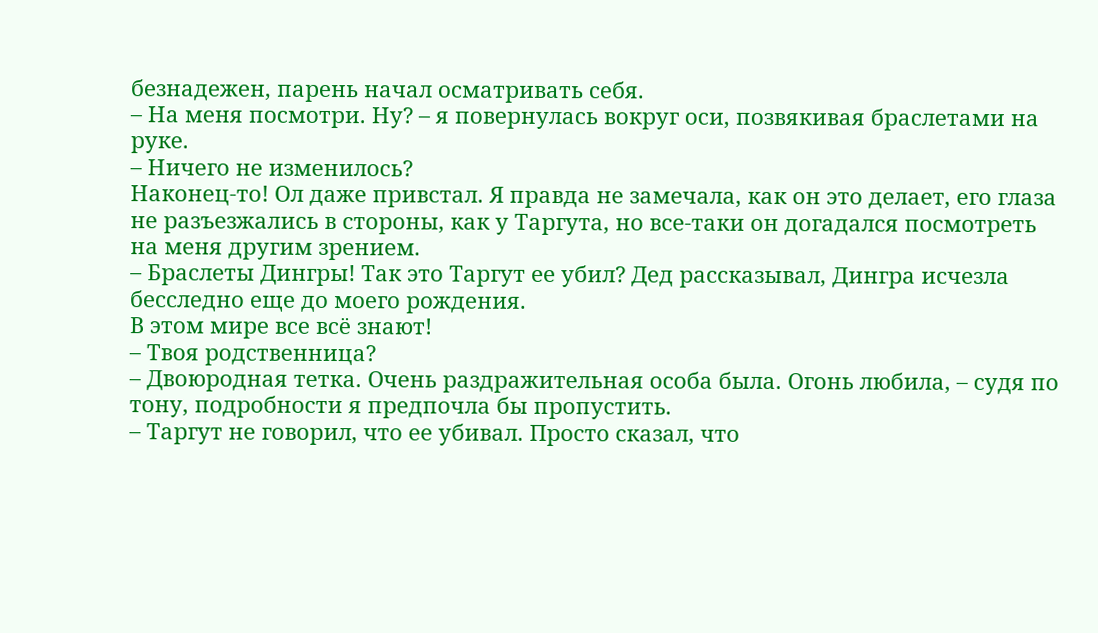безнадежен, парень начал осматривать себя.
– На меня посмотри. Ну? – я повернулась вокруг оси, позвякивая браслетами на руке.
– Ничего не изменилось?
Наконец-то! Ол даже привстал. Я правда не замечала, как он это делает, его глаза не разъезжались в стороны, как у Таргута, но все-таки он догадался посмотреть на меня другим зрением.
– Браслеты Дингры! Так это Таргут ее убил? Дед рассказывал, Дингра исчезла бесследно еще до моего рождения.
В этом мире все всё знают!
– Твоя родственница?
– Двоюродная тетка. Очень раздражительная особа была. Огонь любила, – судя по тону, подробности я предпочла бы пропустить.
– Таргут не говорил, что ее убивал. Просто сказал, что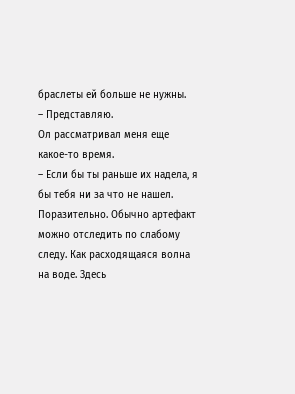браслеты ей больше не нужны.
– Представляю.
Ол рассматривал меня еще какое-то время.
– Если бы ты раньше их надела, я бы тебя ни за что не нашел. Поразительно. Обычно артефакт можно отследить по слабому следу. Как расходящаяся волна на воде. Здесь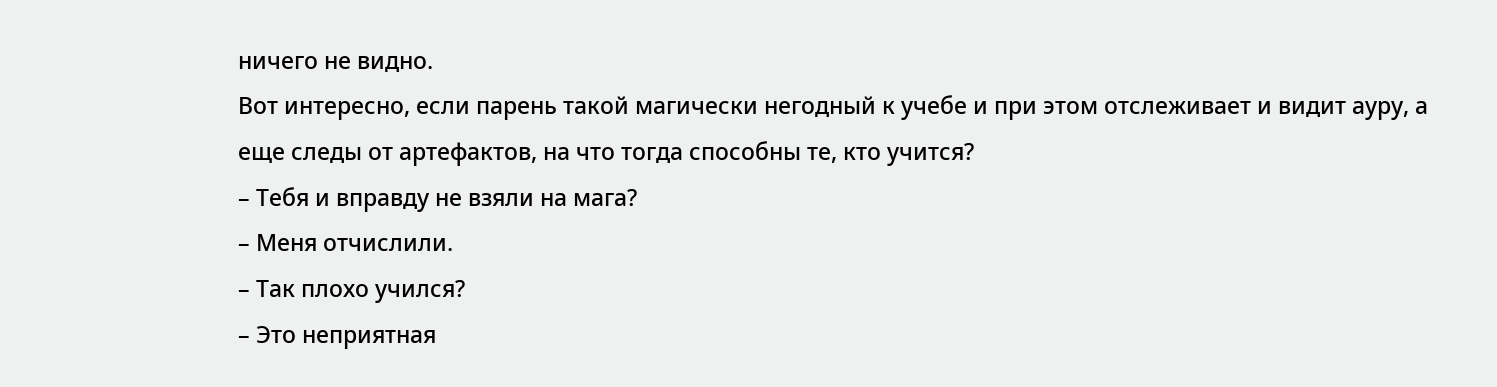ничего не видно.
Вот интересно, если парень такой магически негодный к учебе и при этом отслеживает и видит ауру, а еще следы от артефактов, на что тогда способны те, кто учится?
– Тебя и вправду не взяли на мага?
– Меня отчислили.
– Так плохо учился?
– Это неприятная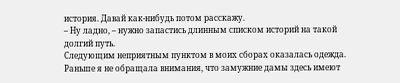история. Давай как-нибудь потом расскажу.
– Ну ладно, – нужно запастись длинным списком историй на такой долгий путь.
Следующим неприятным пунктом в моих сборах оказалась одежда. Раньше я не обращала внимания, что замужние дамы здесь имеют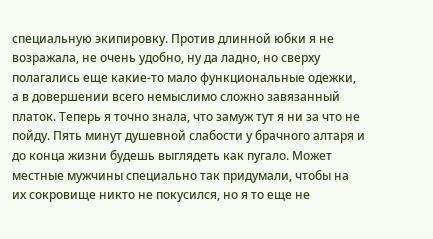специальную экипировку. Против длинной юбки я не возражала, не очень удобно, ну да ладно, но сверху полагались еще какие-то мало функциональные одежки, а в довершении всего немыслимо сложно завязанный платок. Теперь я точно знала, что замуж тут я ни за что не пойду. Пять минут душевной слабости у брачного алтаря и до конца жизни будешь выглядеть как пугало. Может местные мужчины специально так придумали, чтобы на их сокровище никто не покусился, но я то еще не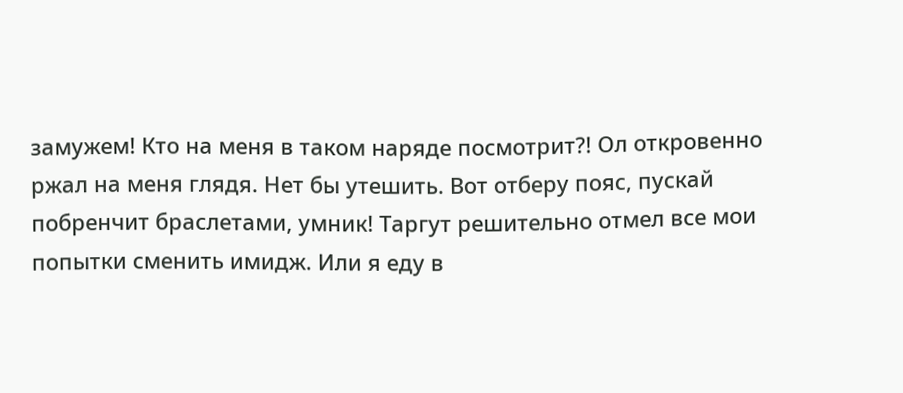замужем! Кто на меня в таком наряде посмотрит?! Ол откровенно ржал на меня глядя. Нет бы утешить. Вот отберу пояс, пускай побренчит браслетами, умник! Таргут решительно отмел все мои попытки сменить имидж. Или я еду в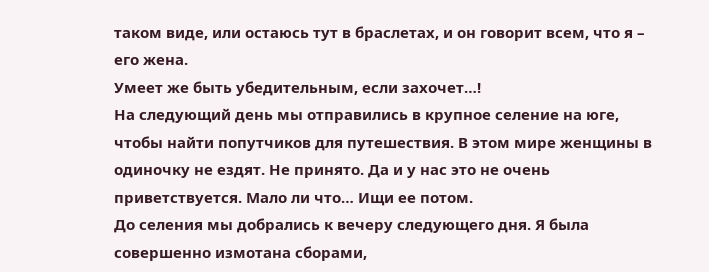таком виде, или остаюсь тут в браслетах, и он говорит всем, что я – его жена.
Умеет же быть убедительным, если захочет…!
На следующий день мы отправились в крупное селение на юге, чтобы найти попутчиков для путешествия. В этом мире женщины в одиночку не ездят. Не принято. Да и у нас это не очень приветствуется. Мало ли что… Ищи ее потом.
До селения мы добрались к вечеру следующего дня. Я была совершенно измотана сборами,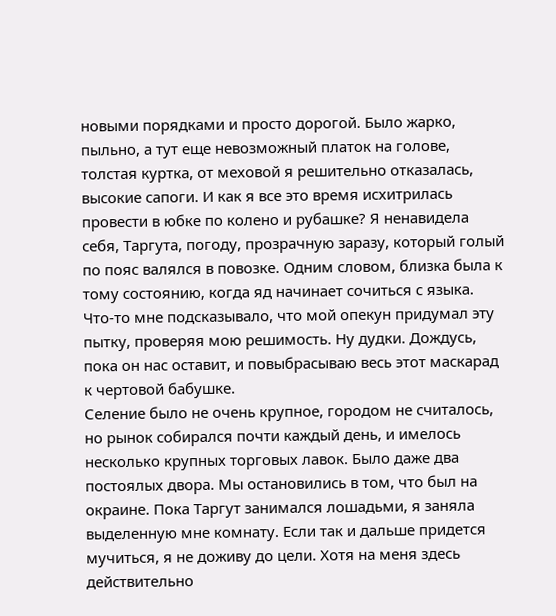новыми порядками и просто дорогой. Было жарко, пыльно, а тут еще невозможный платок на голове, толстая куртка, от меховой я решительно отказалась, высокие сапоги. И как я все это время исхитрилась провести в юбке по колено и рубашке? Я ненавидела себя, Таргута, погоду, прозрачную заразу, который голый по пояс валялся в повозке. Одним словом, близка была к тому состоянию, когда яд начинает сочиться с языка. Что-то мне подсказывало, что мой опекун придумал эту пытку, проверяя мою решимость. Ну дудки. Дождусь, пока он нас оставит, и повыбрасываю весь этот маскарад к чертовой бабушке.
Селение было не очень крупное, городом не считалось, но рынок собирался почти каждый день, и имелось несколько крупных торговых лавок. Было даже два постоялых двора. Мы остановились в том, что был на окраине. Пока Таргут занимался лошадьми, я заняла выделенную мне комнату. Если так и дальше придется мучиться, я не доживу до цели. Хотя на меня здесь действительно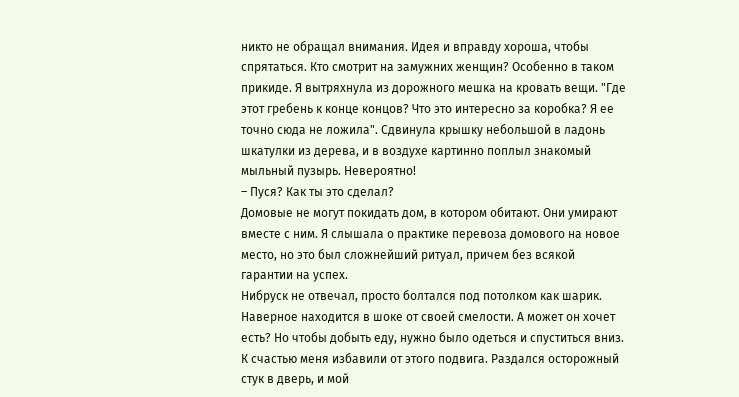никто не обращал внимания. Идея и вправду хороша, чтобы спрятаться. Кто смотрит на замужних женщин? Особенно в таком прикиде. Я вытряхнула из дорожного мешка на кровать вещи. "Где этот гребень к конце концов? Что это интересно за коробка? Я ее точно сюда не ложила". Сдвинула крышку небольшой в ладонь шкатулки из дерева, и в воздухе картинно поплыл знакомый мыльный пузырь. Невероятно!
– Пуся? Как ты это сделал?
Домовые не могут покидать дом, в котором обитают. Они умирают вместе с ним. Я слышала о практике перевоза домового на новое место, но это был сложнейший ритуал, причем без всякой гарантии на успех.
Нибруск не отвечал, просто болтался под потолком как шарик. Наверное находится в шоке от своей смелости. А может он хочет есть? Но чтобы добыть еду, нужно было одеться и спуститься вниз. К счастью меня избавили от этого подвига. Раздался осторожный стук в дверь, и мой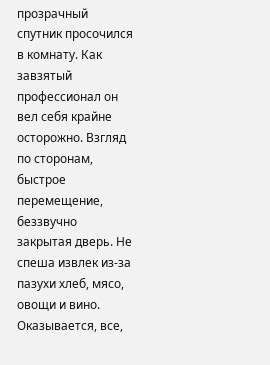прозрачный спутник просочился в комнату. Как завзятый профессионал он вел себя крайне осторожно. Взгляд по сторонам, быстрое перемещение, беззвучно закрытая дверь. Не спеша извлек из-за пазухи хлеб, мясо, овощи и вино. Оказывается, все,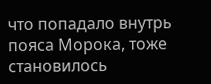что попадало внутрь пояса Морока, тоже становилось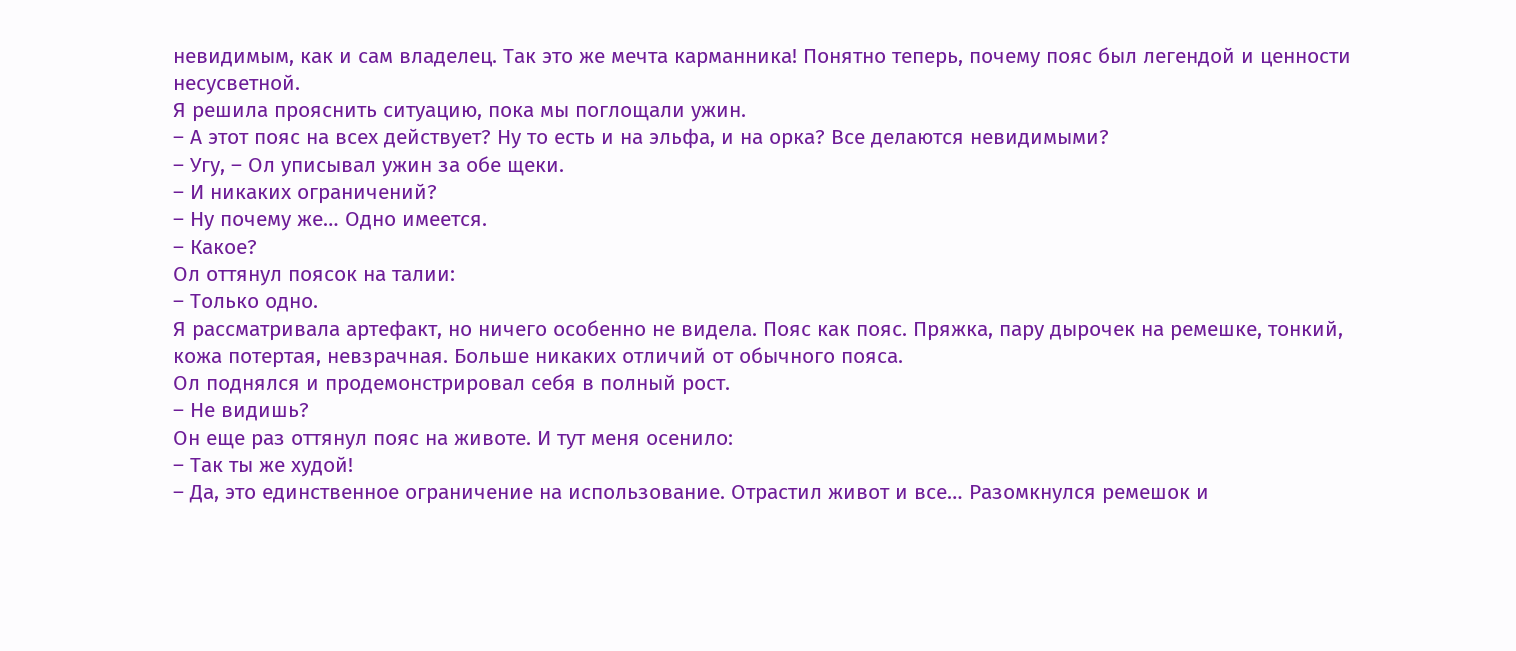невидимым, как и сам владелец. Так это же мечта карманника! Понятно теперь, почему пояс был легендой и ценности несусветной.
Я решила прояснить ситуацию, пока мы поглощали ужин.
– А этот пояс на всех действует? Ну то есть и на эльфа, и на орка? Все делаются невидимыми?
– Угу, – Ол уписывал ужин за обе щеки.
– И никаких ограничений?
– Ну почему же… Одно имеется.
– Какое?
Ол оттянул поясок на талии:
– Только одно.
Я рассматривала артефакт, но ничего особенно не видела. Пояс как пояс. Пряжка, пару дырочек на ремешке, тонкий, кожа потертая, невзрачная. Больше никаких отличий от обычного пояса.
Ол поднялся и продемонстрировал себя в полный рост.
– Не видишь?
Он еще раз оттянул пояс на животе. И тут меня осенило:
– Так ты же худой!
– Да, это единственное ограничение на использование. Отрастил живот и все… Разомкнулся ремешок и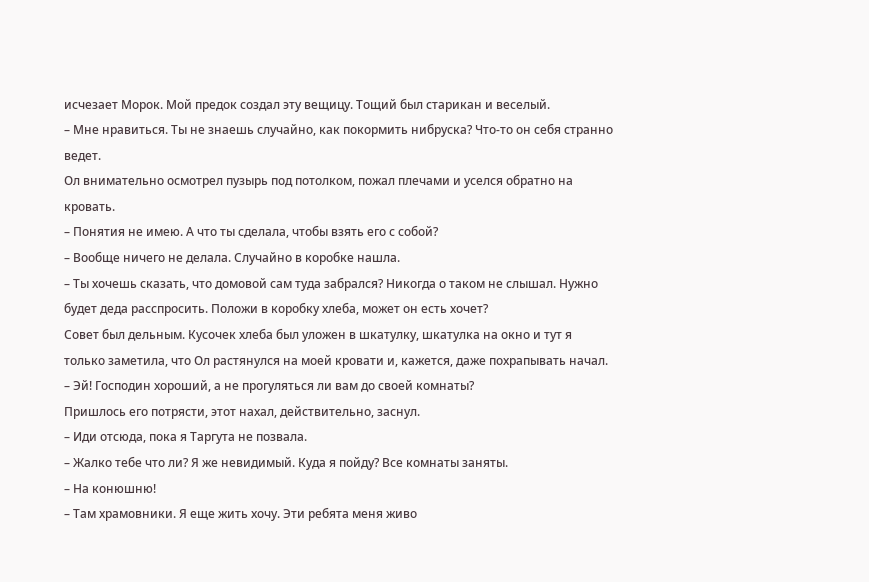исчезает Морок. Мой предок создал эту вещицу. Тощий был старикан и веселый.
– Мне нравиться. Ты не знаешь случайно, как покормить нибруска? Что-то он себя странно ведет.
Ол внимательно осмотрел пузырь под потолком, пожал плечами и уселся обратно на кровать.
– Понятия не имею. А что ты сделала, чтобы взять его с собой?
– Вообще ничего не делала. Случайно в коробке нашла.
– Ты хочешь сказать, что домовой сам туда забрался? Никогда о таком не слышал. Нужно будет деда расспросить. Положи в коробку хлеба, может он есть хочет?
Совет был дельным. Кусочек хлеба был уложен в шкатулку, шкатулка на окно и тут я только заметила, что Ол растянулся на моей кровати и, кажется, даже похрапывать начал.
– Эй! Господин хороший, а не прогуляться ли вам до своей комнаты?
Пришлось его потрясти, этот нахал, действительно, заснул.
– Иди отсюда, пока я Таргута не позвала.
– Жалко тебе что ли? Я же невидимый. Куда я пойду? Все комнаты заняты.
– На конюшню!
– Там храмовники. Я еще жить хочу. Эти ребята меня живо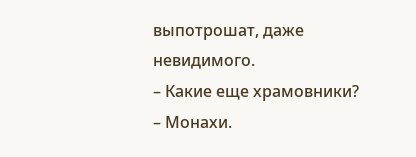выпотрошат, даже невидимого.
– Какие еще храмовники?
– Монахи.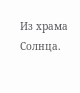Из храма Солнца.